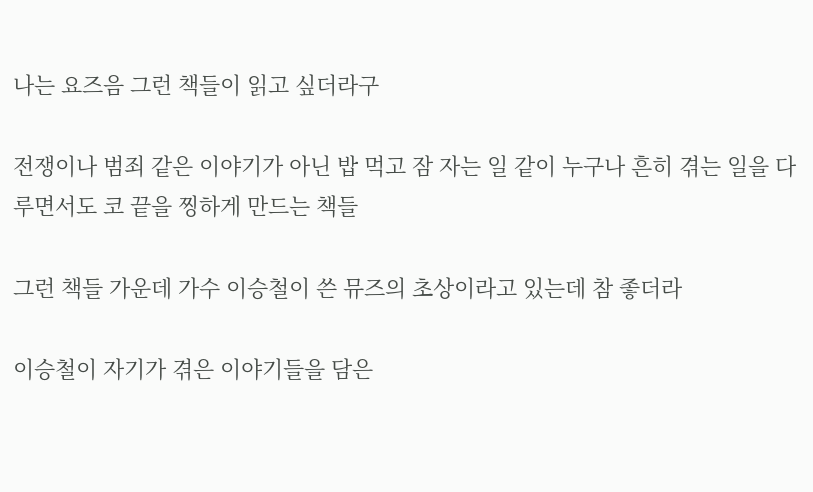나는 요즈음 그런 책들이 읽고 싶더라구

전쟁이나 범죄 같은 이야기가 아닌 밥 먹고 잠 자는 일 같이 누구나 흔히 겪는 일을 다루면서도 코 끝을 찡하게 만드는 책들

그런 책들 가운데 가수 이승철이 쓴 뮤즈의 초상이라고 있는데 참 좋더라

이승철이 자기가 겪은 이야기들을 담은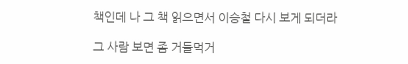책인데 나 그 책 읽으면서 이승철 다시 보게 되더라

그 사람 보면 좀 거들먹거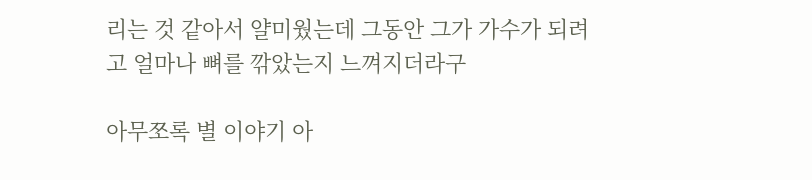리는 것 같아서 얄미웠는데 그동안 그가 가수가 되려고 얼마나 뼈를 깎았는지 느껴지더라구

아무쪼록 별 이야기 아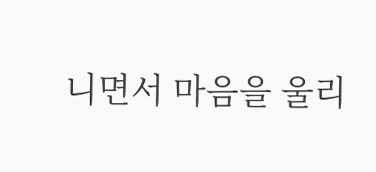니면서 마음을 울리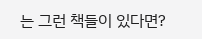는 그런 책들이 있다면?